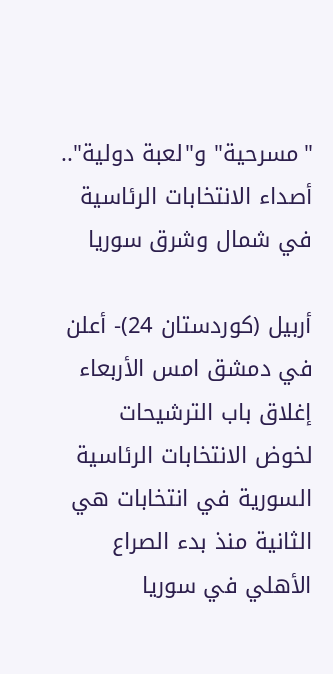"مسرحية" و"لعبة دولية".. أصداء الانتخابات الرئاسية في شمال وشرق سوريا

أربيل (كوردستان 24)- أعلن في دمشق امس الأربعاء إغلاق باب الترشيحات لخوض الانتخابات الرئاسية السورية في انتخابات هي الثانية منذ بدء الصراع الأهلي في سوريا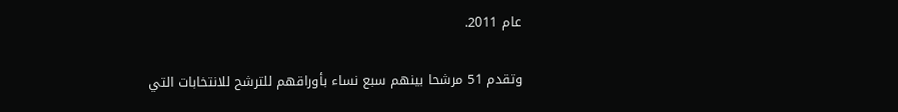عام 2011.

وتقدم 51 مرشحا بينهم سبع نساء بأوراقهم للترشح للانتخابات التي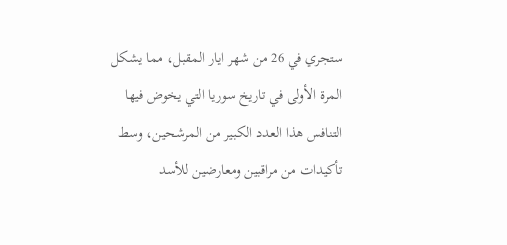ستجري في 26 من شهر ايار المقبل، مما يشكل المرة الأولى في تاريخ سوريا التي يخوض فيها التنافس هذا العدد الكبير من المرشحين، وسط تأكيدات من مراقبين ومعارضين للأسد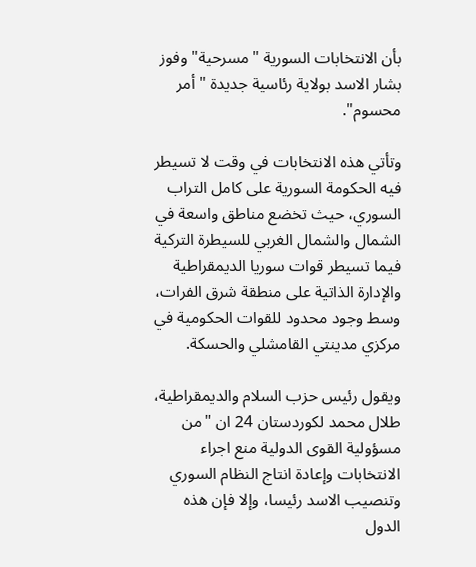بأن الانتخابات السورية "مسرحية" وفوز بشار الاسد بولاية رئاسية جديدة "أمر محسوم".

وتأتي هذه الانتخابات في وقت لا تسيطر فيه الحكومة السورية على كامل التراب السوري، حيث تخضع مناطق واسعة في الشمال والشمال الغربي للسيطرة التركية فيما تسيطر قوات سوريا الديمقراطية والإدارة الذاتية على منطقة شرق الفرات، وسط وجود محدود للقوات الحكومية في مركزي مدينتي القامشلي والحسكة.

ويقول رئيس حزب السلام والديمقراطية، طلال محمد لكوردستان 24 ان "من مسؤولية القوى الدولية منع اجراء الانتخابات وإعادة انتاج النظام السوري وتنصيب الاسد رئيسا، وإلا فإن هذه الدول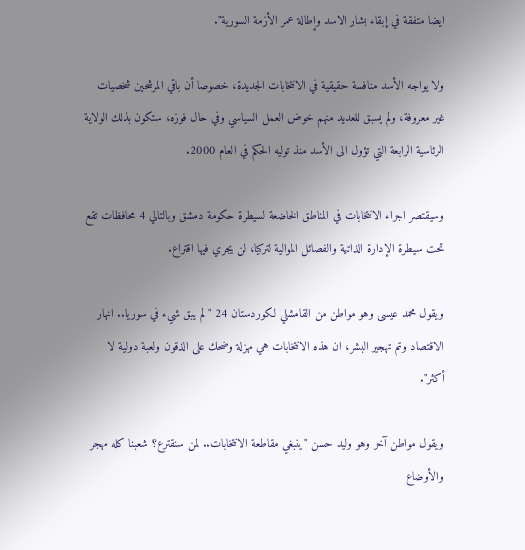ايضا متفقة في إبقاء بشار الاسد وإطالة عمر الأزمة السورية".

ولا يواجه الأسد منافسة حقيقية في الانتخابات الجديدة، خصوصا أن باقي المرشحين شخصيات غير معروفة، ولم يسبق للعديد منهم خوض العمل السياسي وفي حال فوزه، ستكون بذلك الولاية الرئاسية الرابعة التي تؤول الى الأسد منذ توليه الحكم في العام 2000.

وسيقتصر اجراء الانتخابات في المناطق الخاضعة لسيطرة حكومة دمشق وبالتالي 4 محافظات تقع تحت سيطرة الإدارة الذاتية والفصائل الموالية لتركيا، لن يجري فيها اقتراع.

ويقول محمد عيسى وهو مواطن من القامشلي لكوردستان 24 "لم يبق شيء في سوريا.. انهار الاقتصاد وتم تهجير البشر، ان هذه الانتخابات هي مهزلة وضحك على الذقون ولعبة دولية لا أكثر".

ويقول مواطن آخر وهو وليد حسن "ينبغي مقاطعة الانتخابات.. لمن سنقترع؟ شعبنا كله مهجر والأوضاع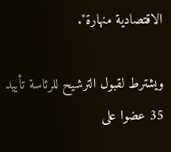الاقتصادية منهارة".

ويشترط لقبول الترشيح للرئاسة تأييد 35 عضوا على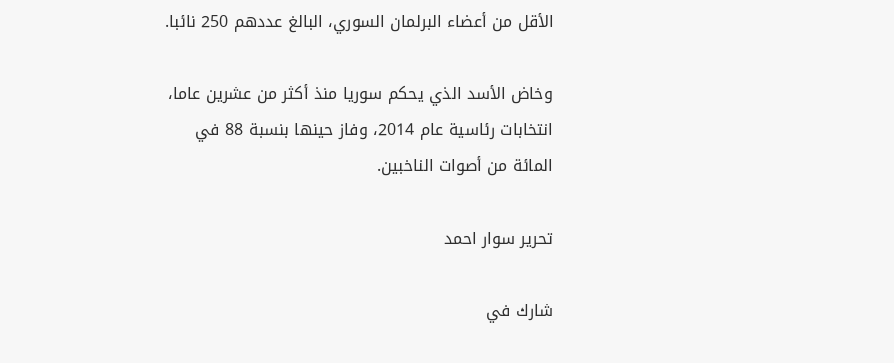الأقل من أعضاء البرلمان السوري، البالغ عددهم 250 نائبا.

وخاض الأسد الذي يحكم سوريا منذ أكثر من عشرين عاما، انتخابات رئاسية عام 2014، وفاز حينها بنسبة 88 في المائة من أصوات الناخبين.

تحرير سوار احمد

شارك في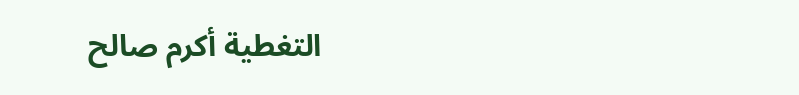التغطية أكرم صالح